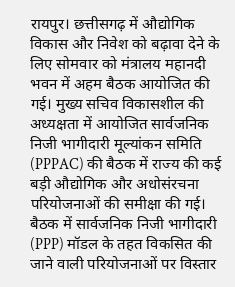रायपुर। छत्तीसगढ़ में औद्योगिक विकास और निवेश को बढ़ावा देने के लिए सोमवार को मंत्रालय महानदी भवन में अहम बैठक आयोजित की गई। मुख्य सचिव विकासशील की अध्यक्षता में आयोजित सार्वजनिक निजी भागीदारी मूल्यांकन समिति (PPPAC) की बैठक में राज्य की कई बड़ी औद्योगिक और अधोसंरचना परियोजनाओं की समीक्षा की गई।
बैठक में सार्वजनिक निजी भागीदारी (PPP) मॉडल के तहत विकसित की जाने वाली परियोजनाओं पर विस्तार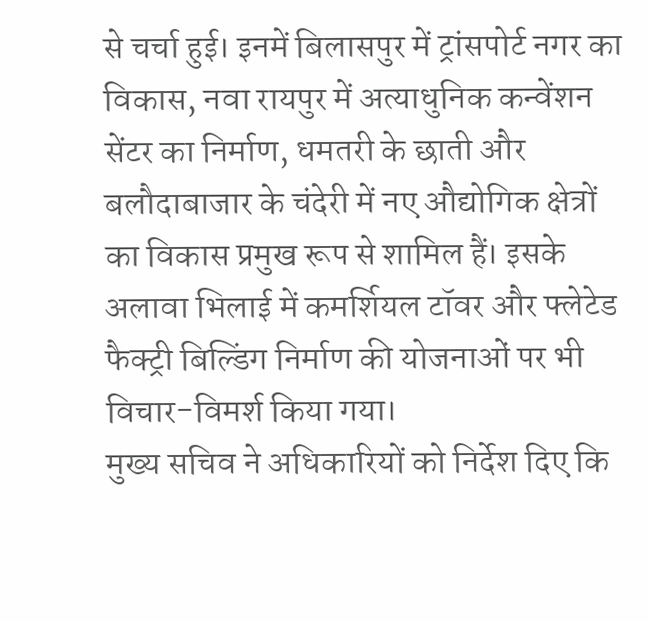से चर्चा हुई। इनमें बिलासपुर में ट्रांसपोर्ट नगर का विकास, नवा रायपुर में अत्याधुनिक कन्वेंशन सेंटर का निर्माण, धमतरी के छाती और बलौदाबाजार के चंदेरी में नए औद्योगिक क्षेत्रों का विकास प्रमुख रूप से शामिल हैं। इसके अलावा भिलाई में कमर्शियल टॉवर और फ्लेटेड फैक्ट्री बिल्डिंग निर्माण की योजनाओं पर भी विचार-विमर्श किया गया।
मुख्य सचिव ने अधिकारियों को निर्देश दिए कि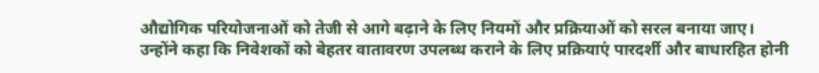औद्योगिक परियोजनाओं को तेजी से आगे बढ़ाने के लिए नियमों और प्रक्रियाओं को सरल बनाया जाए। उन्होंने कहा कि निवेशकों को बेहतर वातावरण उपलब्ध कराने के लिए प्रक्रियाएं पारदर्शी और बाधारहित होनी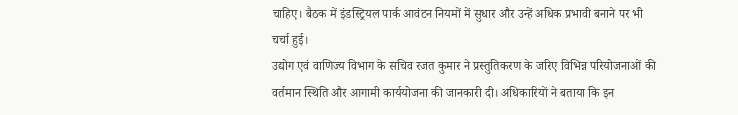चाहिए। बैठक में इंडस्ट्रियल पार्क आवंटन नियमों में सुधार और उन्हें अधिक प्रभावी बनाने पर भी चर्चा हुई।
उद्योग एवं वाणिज्य विभाग के सचिव रजत कुमार ने प्रस्तुतिकरण के जरिए विभिन्न परियोजनाओं की वर्तमान स्थिति और आगामी कार्ययोजना की जानकारी दी। अधिकारियों ने बताया कि इन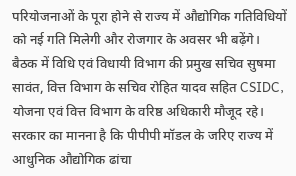परियोजनाओं के पूरा होने से राज्य में औद्योगिक गतिविधियों को नई गति मिलेगी और रोजगार के अवसर भी बढ़ेंगे।
बैठक में विधि एवं विधायी विभाग की प्रमुख सचिव सुषमा सावंत, वित्त विभाग के सचिव रोहित यादव सहित CSIDC, योजना एवं वित्त विभाग के वरिष्ठ अधिकारी मौजूद रहे। सरकार का मानना है कि पीपीपी मॉडल के जरिए राज्य में आधुनिक औद्योगिक ढांचा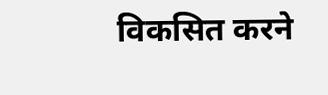विकसित करने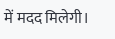में मदद मिलेगी।